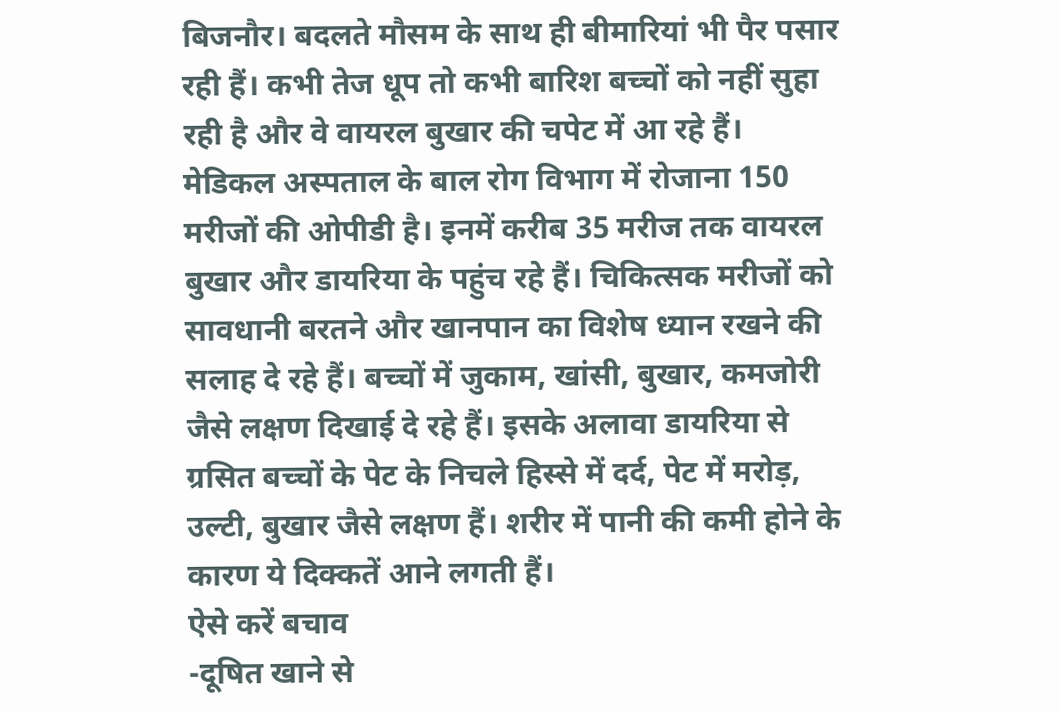बिजनौर। बदलते मौसम के साथ ही बीमारियां भी पैर पसार रही हैं। कभी तेज धूप तो कभी बारिश बच्चों को नहीं सुहा रही है और वे वायरल बुखार की चपेट में आ रहे हैं।
मेडिकल अस्पताल के बाल रोग विभाग में रोजाना 150 मरीजों की ओपीडी है। इनमें करीब 35 मरीज तक वायरल बुखार और डायरिया के पहुंच रहे हैं। चिकित्सक मरीजों को सावधानी बरतने और खानपान का विशेष ध्यान रखने की सलाह दे रहे हैं। बच्चों में जुकाम, खांसी, बुखार, कमजोरी जैसे लक्षण दिखाई दे रहे हैं। इसके अलावा डायरिया से ग्रसित बच्चों के पेट के निचले हिस्से में दर्द, पेट में मरोड़, उल्टी, बुखार जैसे लक्षण हैं। शरीर में पानी की कमी होने के कारण ये दिक्कतें आने लगती हैं।
ऐसे करें बचाव
-दूषित खाने से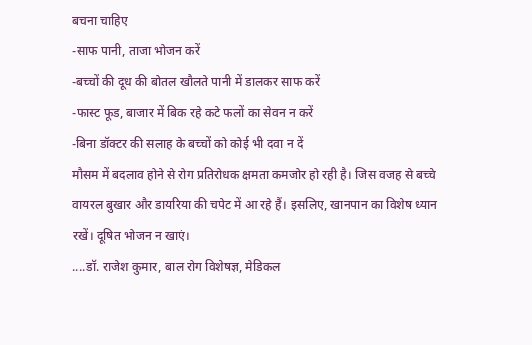बचना चाहिए
-साफ पानी, ताजा भोजन करें
-बच्चों की दूध की बोतल खौलते पानी में डालकर साफ करें
-फास्ट फूड, बाजार में बिक रहे कटे फलों का सेवन न करें
-बिना डॉक्टर की सलाह के बच्चों को कोई भी दवा न दें
मौसम में बदलाव होने से रोग प्रतिरोधक क्षमता कमजोर हो रही है। जिस वजह से बच्चे वायरल बुखार और डायरिया की चपेट में आ रहे हैं। इसलिए, खानपान का विशेष ध्यान रखें। दूषित भोजन न खाएं।
....डॉ. राजेश कुमार, बाल रोग विशेषज्ञ, मेडिकल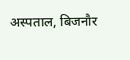अस्पताल, बिजनौर